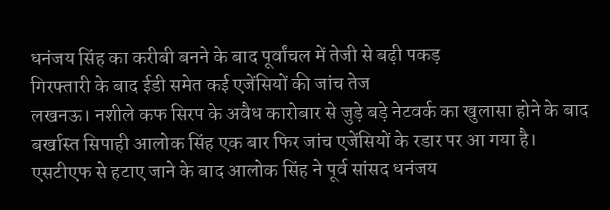धनंजय सिंह का करीबी बनने के बाद पूर्वांचल में तेजी से बढ़ी पकड़
गिरफ्तारी के बाद ईडी समेत कई एजेंसियों की जांच तेज
लखनऊ। नशीले कफ सिरप के अवैध कारोबार से जुड़े बड़े नेटवर्क का खुलासा होने के बाद बर्खास्त सिपाही आलोक सिंह एक बार फिर जांच एजेंसियों के रडार पर आ गया है। एसटीएफ से हटाए जाने के बाद आलोक सिंह ने पूर्व सांसद धनंजय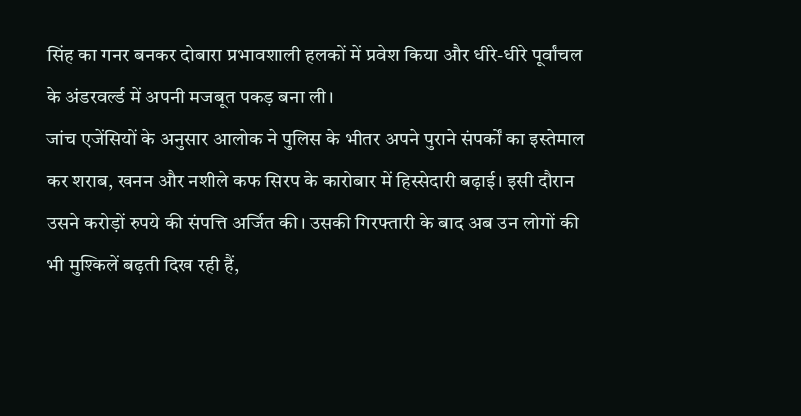सिंह का गनर बनकर दोबारा प्रभावशाली हलकों में प्रवेश किया और धीरे-धीरे पूर्वांचल के अंडरवर्ल्ड में अपनी मजबूत पकड़ बना ली।
जांच एजेंसियों के अनुसार आलोक ने पुलिस के भीतर अपने पुराने संपर्कों का इस्तेमाल कर शराब, खनन और नशीले कफ सिरप के कारोबार में हिस्सेदारी बढ़ाई। इसी दौरान उसने करोड़ों रुपये की संपत्ति अर्जित की। उसकी गिरफ्तारी के बाद अब उन लोगों की भी मुश्किलें बढ़ती दिख रही हैं,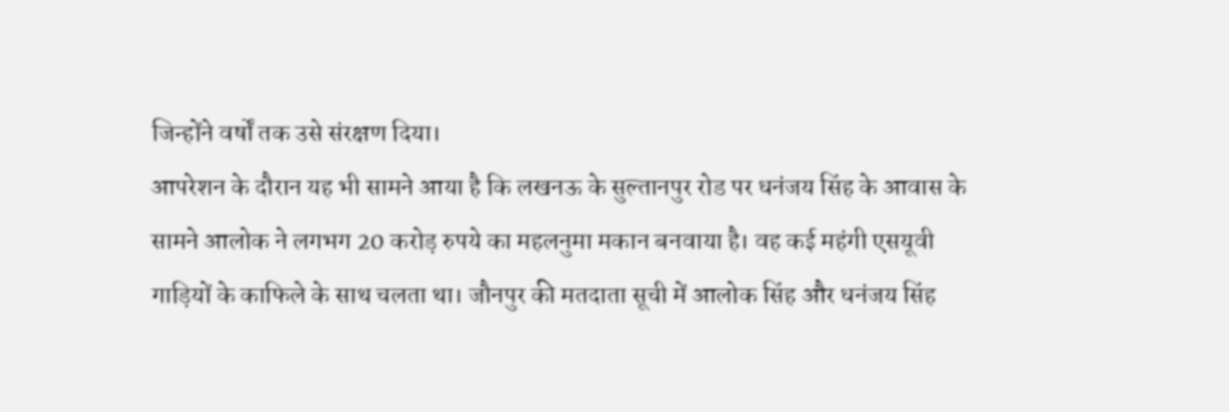जिन्होंने वर्षों तक उसे संरक्षण दिया।
आपरेशन के दौरान यह भी सामने आया है कि लखनऊ के सुल्तानपुर रोड पर धनंजय सिंह के आवास के सामने आलोक ने लगभग 20 करोड़ रुपये का महलनुमा मकान बनवाया है। वह कई महंगी एसयूवी गाड़ियों के काफिले के साथ चलता था। जौनपुर की मतदाता सूची में आलोक सिंह और धनंजय सिंह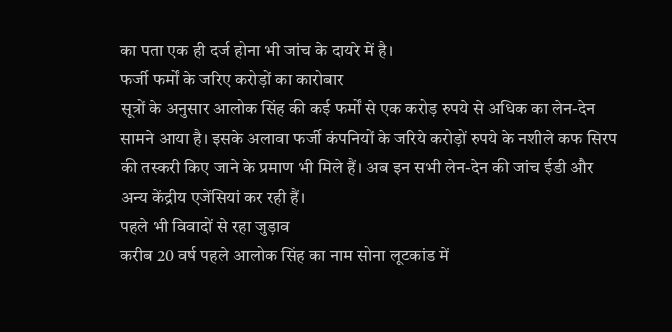का पता एक ही दर्ज होना भी जांच के दायरे में है।
फर्जी फर्मों के जरिए करोड़ों का कारोबार
सूत्रों के अनुसार आलोक सिंह की कई फर्मों से एक करोड़ रुपये से अधिक का लेन-देन सामने आया है। इसके अलावा फर्जी कंपनियों के जरिये करोड़ों रुपये के नशीले कफ सिरप की तस्करी किए जाने के प्रमाण भी मिले हैं। अब इन सभी लेन-देन की जांच ईडी और अन्य केंद्रीय एजेंसियां कर रही हैं।
पहले भी विवादों से रहा जुड़ाव
करीब 20 वर्ष पहले आलोक सिंह का नाम सोना लूटकांड में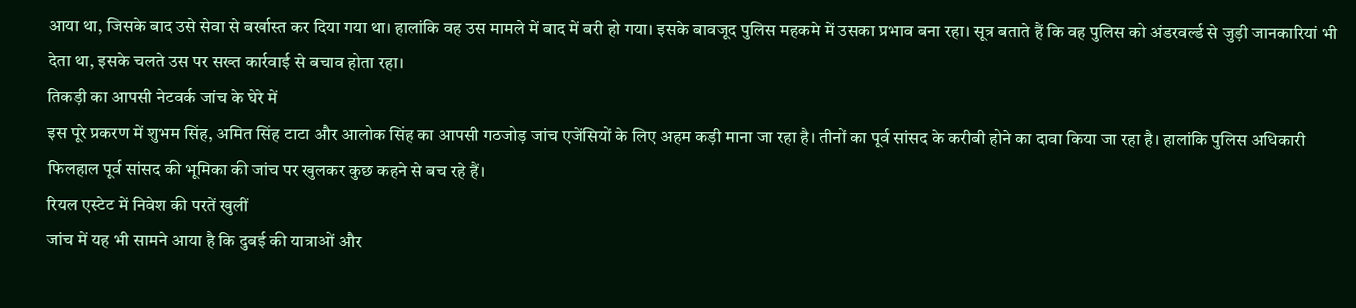आया था, जिसके बाद उसे सेवा से बर्खास्त कर दिया गया था। हालांकि वह उस मामले में बाद में बरी हो गया। इसके बावजूद पुलिस महकमे में उसका प्रभाव बना रहा। सूत्र बताते हैं कि वह पुलिस को अंडरवर्ल्ड से जुड़ी जानकारियां भी देता था, इसके चलते उस पर सख्त कार्रवाई से बचाव होता रहा।
तिकड़ी का आपसी नेटवर्क जांच के घेरे में
इस पूरे प्रकरण में शुभम सिंह, अमित सिंह टाटा और आलोक सिंह का आपसी गठजोड़ जांच एजेंसियों के लिए अहम कड़ी माना जा रहा है। तीनों का पूर्व सांसद के करीबी होने का दावा किया जा रहा है। हालांकि पुलिस अधिकारी फिलहाल पूर्व सांसद की भूमिका की जांच पर खुलकर कुछ कहने से बच रहे हैं।
रियल एस्टेट में निवेश की परतें खुलीं
जांच में यह भी सामने आया है कि दुबई की यात्राओं और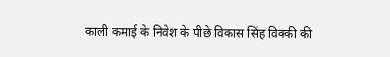काली कमाई के निवेश के पीछे विकास सिंह विक्की की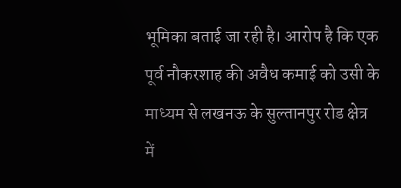भूमिका बताई जा रही है। आरोप है कि एक पूर्व नौकरशाह की अवैध कमाई को उसी के माध्यम से लखनऊ के सुल्तानपुर रोड क्षेत्र में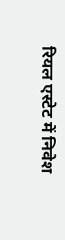रियल एस्टेट में निवेश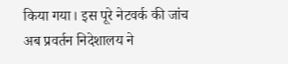किया गया। इस पूरे नेटवर्क की जांच अब प्रवर्तन निदेशालय ने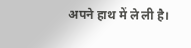अपने हाथ में ले ली है।